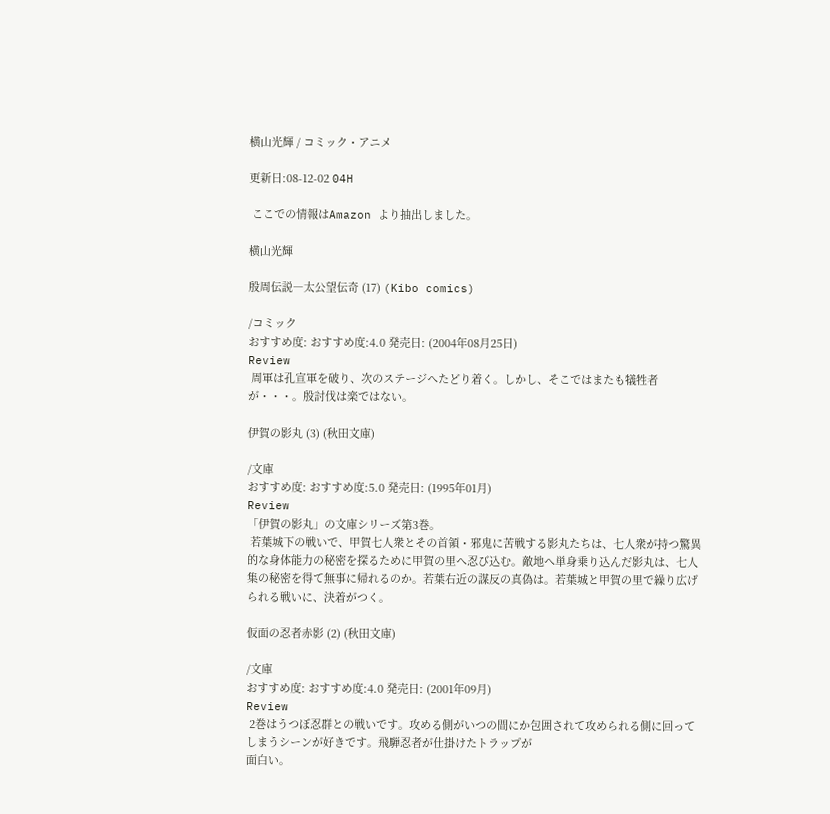横山光輝 / コミック・アニメ

更新日:08-12-02 04H

 ここでの情報はAmazon より抽出しました。

横山光輝

殷周伝説―太公望伝奇 (17) (Kibo comics)

/コミック
おすすめ度: おすすめ度:4.0 発売日: (2004年08月25日)
Review
 周軍は孔宣軍を破り、次のステージへたどり着く。しかし、そこではまたも犠牲者が・・・。殷討伐は楽ではない。

伊賀の影丸 (3) (秋田文庫)

/文庫
おすすめ度: おすすめ度:5.0 発売日: (1995年01月)
Review
「伊賀の影丸」の文庫シリーズ第3巻。
 若葉城下の戦いで、甲賀七人衆とその首領・邪鬼に苦戦する影丸たちは、七人衆が持つ驚異的な身体能力の秘密を探るために甲賀の里へ忍び込む。敵地へ単身乗り込んだ影丸は、七人集の秘密を得て無事に帰れるのか。若葉右近の謀反の真偽は。若葉城と甲賀の里で繰り広げられる戦いに、決着がつく。

仮面の忍者赤影 (2) (秋田文庫)

/文庫
おすすめ度: おすすめ度:4.0 発売日: (2001年09月)
Review
 2巻はうつぼ忍群との戦いです。攻める側がいつの間にか包囲されて攻められる側に回ってしまうシーンが好きです。飛騨忍者が仕掛けたトラップが
面白い。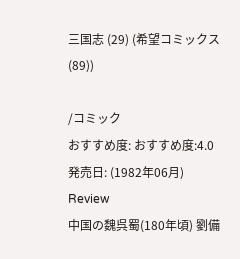三国志 (29) (希望コミックス (89))

/コミック
おすすめ度: おすすめ度:4.0 発売日: (1982年06月)
Review
中国の魏呉蜀(180年頃) 劉備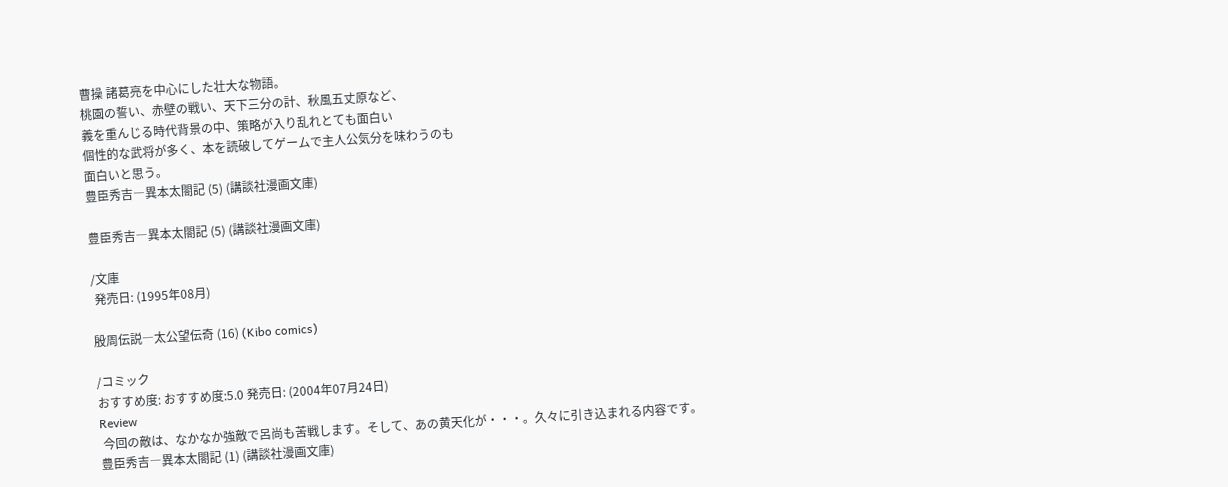曹操 諸葛亮を中心にした壮大な物語。
桃園の誓い、赤壁の戦い、天下三分の計、秋風五丈原など、
義を重んじる時代背景の中、策略が入り乱れとても面白い
個性的な武将が多く、本を読破してゲームで主人公気分を味わうのも
面白いと思う。
豊臣秀吉―異本太閤記 (5) (講談社漫画文庫)

豊臣秀吉―異本太閤記 (5) (講談社漫画文庫)

/文庫
 発売日: (1995年08月)

殷周伝説―太公望伝奇 (16) (Kibo comics)

/コミック
おすすめ度: おすすめ度:5.0 発売日: (2004年07月24日)
Review
 今回の敵は、なかなか強敵で呂尚も苦戦します。そして、あの黄天化が・・・。久々に引き込まれる内容です。
豊臣秀吉―異本太閤記 (1) (講談社漫画文庫)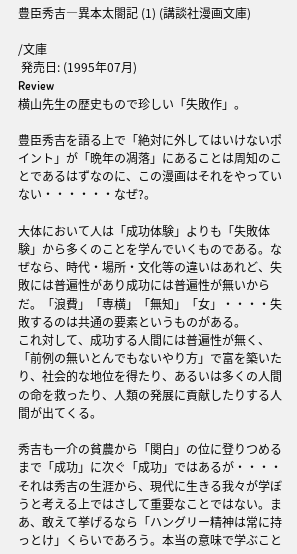豊臣秀吉―異本太閤記 (1) (講談社漫画文庫)

/文庫
 発売日: (1995年07月)
Review
横山先生の歴史もので珍しい「失敗作」。

豊臣秀吉を語る上で「絶対に外してはいけないポイント」が「晩年の凋落」にあることは周知のことであるはずなのに、この漫画はそれをやっていない・・・・・・なぜ?。

大体において人は「成功体験」よりも「失敗体験」から多くのことを学んでいくものである。なぜなら、時代・場所・文化等の違いはあれど、失敗には普遍性があり成功には普遍性が無いからだ。「浪費」「専横」「無知」「女」・・・・失敗するのは共通の要素というものがある。
これ対して、成功する人間には普遍性が無く、「前例の無いとんでもないやり方」で富を築いたり、社会的な地位を得たり、あるいは多くの人間の命を救ったり、人類の発展に貢献したりする人間が出てくる。

秀吉も一介の貧農から「関白」の位に登りつめるまで「成功」に次ぐ「成功」ではあるが・・・・それは秀吉の生涯から、現代に生きる我々が学ぼうと考える上ではさして重要なことではない。まあ、敢えて挙げるなら「ハングリー精神は常に持っとけ」くらいであろう。本当の意味で学ぶこと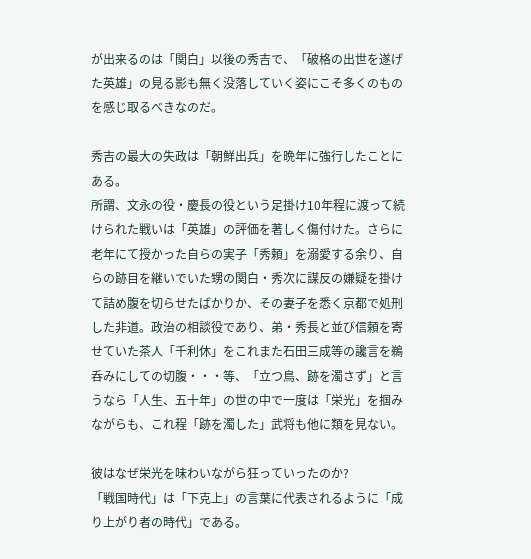が出来るのは「関白」以後の秀吉で、「破格の出世を遂げた英雄」の見る影も無く没落していく姿にこそ多くのものを感じ取るべきなのだ。

秀吉の最大の失政は「朝鮮出兵」を晩年に強行したことにある。
所謂、文永の役・慶長の役という足掛け10年程に渡って続けられた戦いは「英雄」の評価を著しく傷付けた。さらに老年にて授かった自らの実子「秀頼」を溺愛する余り、自らの跡目を継いでいた甥の関白・秀次に謀反の嫌疑を掛けて詰め腹を切らせたばかりか、その妻子を悉く京都で処刑した非道。政治の相談役であり、弟・秀長と並び信頼を寄せていた茶人「千利休」をこれまた石田三成等の讒言を鵜呑みにしての切腹・・・等、「立つ鳥、跡を濁さず」と言うなら「人生、五十年」の世の中で一度は「栄光」を掴みながらも、これ程「跡を濁した」武将も他に類を見ない。

彼はなぜ栄光を味わいながら狂っていったのか?
「戦国時代」は「下克上」の言葉に代表されるように「成り上がり者の時代」である。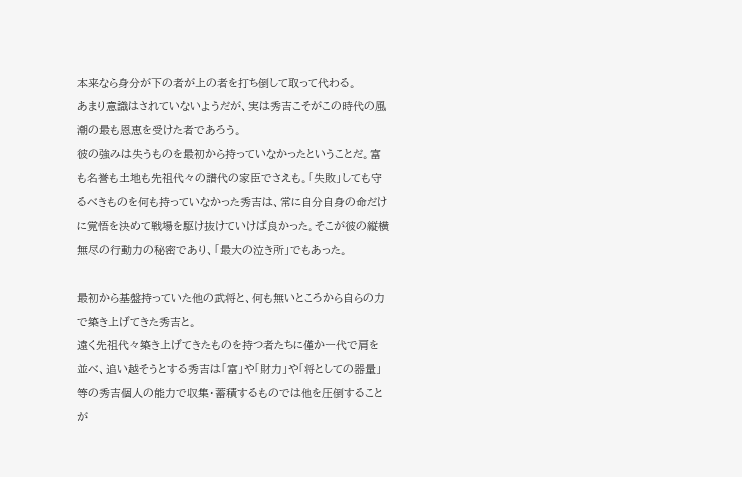本来なら身分が下の者が上の者を打ち倒して取って代わる。
あまり意識はされていないようだが、実は秀吉こそがこの時代の風潮の最も恩恵を受けた者であろう。
彼の強みは失うものを最初から持っていなかったということだ。富も名誉も土地も先祖代々の譜代の家臣でさえも。「失敗」しても守るべきものを何も持っていなかった秀吉は、常に自分自身の命だけに覚悟を決めて戦場を駆け抜けていけば良かった。そこが彼の縦横無尽の行動力の秘密であり、「最大の泣き所」でもあった。

最初から基盤持っていた他の武将と、何も無いところから自らの力で築き上げてきた秀吉と。
遠く先祖代々築き上げてきたものを持つ者たちに僅か一代で肩を並べ、追い越そうとする秀吉は「富」や「財力」や「将としての器量」等の秀吉個人の能力で収集・蓄積するものでは他を圧倒することが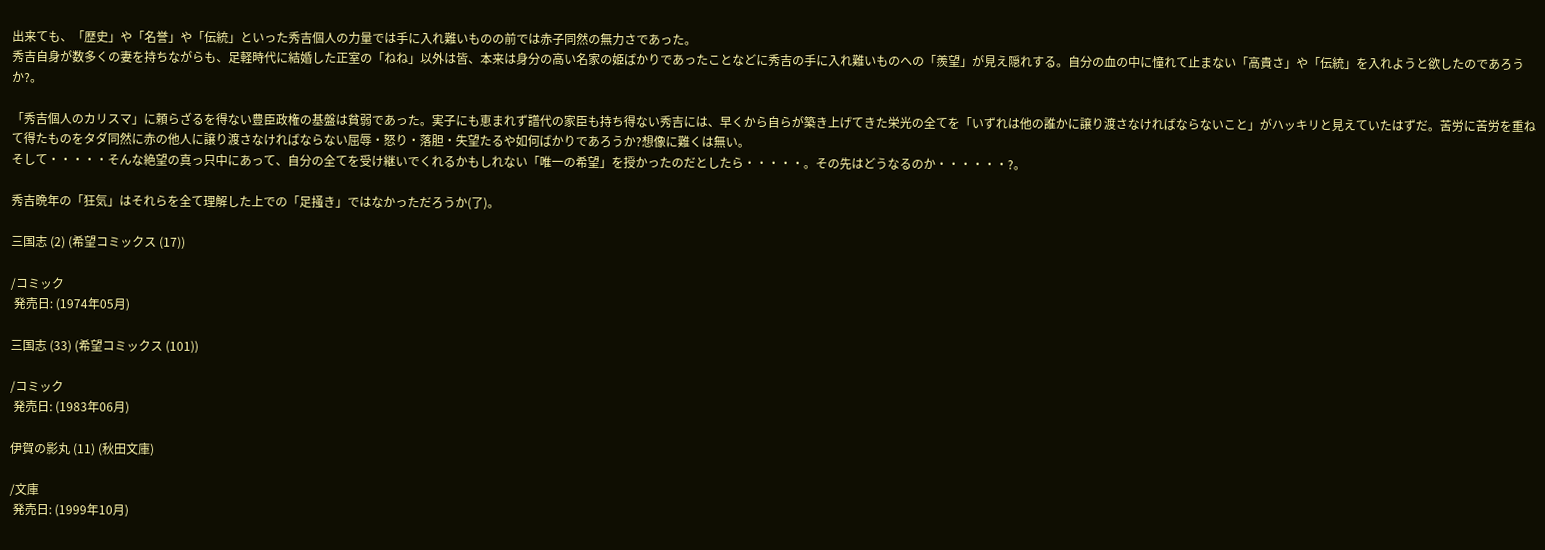出来ても、「歴史」や「名誉」や「伝統」といった秀吉個人の力量では手に入れ難いものの前では赤子同然の無力さであった。
秀吉自身が数多くの妻を持ちながらも、足軽時代に結婚した正室の「ねね」以外は皆、本来は身分の高い名家の姫ばかりであったことなどに秀吉の手に入れ難いものへの「羨望」が見え隠れする。自分の血の中に憧れて止まない「高貴さ」や「伝統」を入れようと欲したのであろうか?。

「秀吉個人のカリスマ」に頼らざるを得ない豊臣政権の基盤は貧弱であった。実子にも恵まれず譜代の家臣も持ち得ない秀吉には、早くから自らが築き上げてきた栄光の全てを「いずれは他の誰かに譲り渡さなければならないこと」がハッキリと見えていたはずだ。苦労に苦労を重ねて得たものをタダ同然に赤の他人に譲り渡さなければならない屈辱・怒り・落胆・失望たるや如何ばかりであろうか?想像に難くは無い。
そして・・・・・そんな絶望の真っ只中にあって、自分の全てを受け継いでくれるかもしれない「唯一の希望」を授かったのだとしたら・・・・・。その先はどうなるのか・・・・・・?。

秀吉晩年の「狂気」はそれらを全て理解した上での「足掻き」ではなかっただろうか(了)。

三国志 (2) (希望コミックス (17))

/コミック
 発売日: (1974年05月)

三国志 (33) (希望コミックス (101))

/コミック
 発売日: (1983年06月)

伊賀の影丸 (11) (秋田文庫)

/文庫
 発売日: (1999年10月)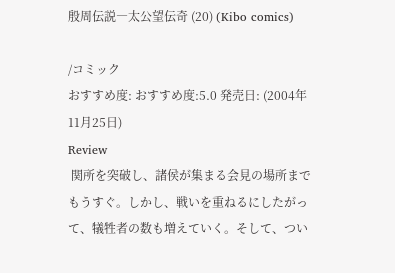殷周伝説―太公望伝奇 (20) (Kibo comics)

/コミック
おすすめ度: おすすめ度:5.0 発売日: (2004年11月25日)
Review
 関所を突破し、諸侯が集まる会見の場所までもうすぐ。しかし、戦いを重ねるにしたがって、犠牲者の数も増えていく。そして、つい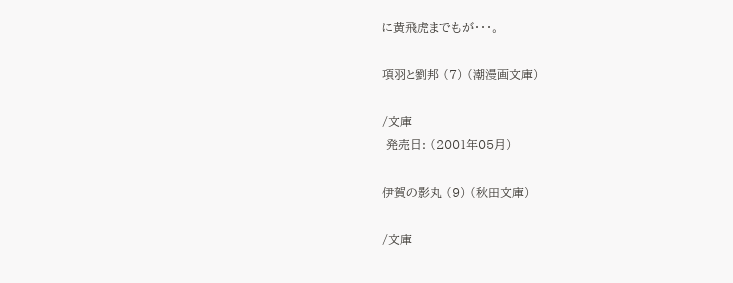に黄飛虎までもが・・・。

項羽と劉邦 (7) (潮漫画文庫)

/文庫
 発売日: (2001年05月)

伊賀の影丸 (9) (秋田文庫)

/文庫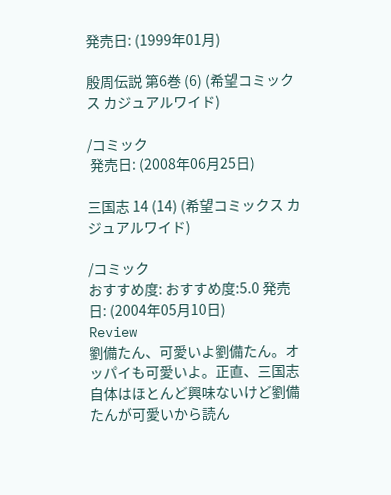発売日: (1999年01月)

殷周伝説 第6巻 (6) (希望コミックス カジュアルワイド)

/コミック
 発売日: (2008年06月25日)

三国志 14 (14) (希望コミックス カジュアルワイド)

/コミック
おすすめ度: おすすめ度:5.0 発売日: (2004年05月10日)
Review
劉備たん、可愛いよ劉備たん。オッパイも可愛いよ。正直、三国志自体はほとんど興味ないけど劉備たんが可愛いから読ん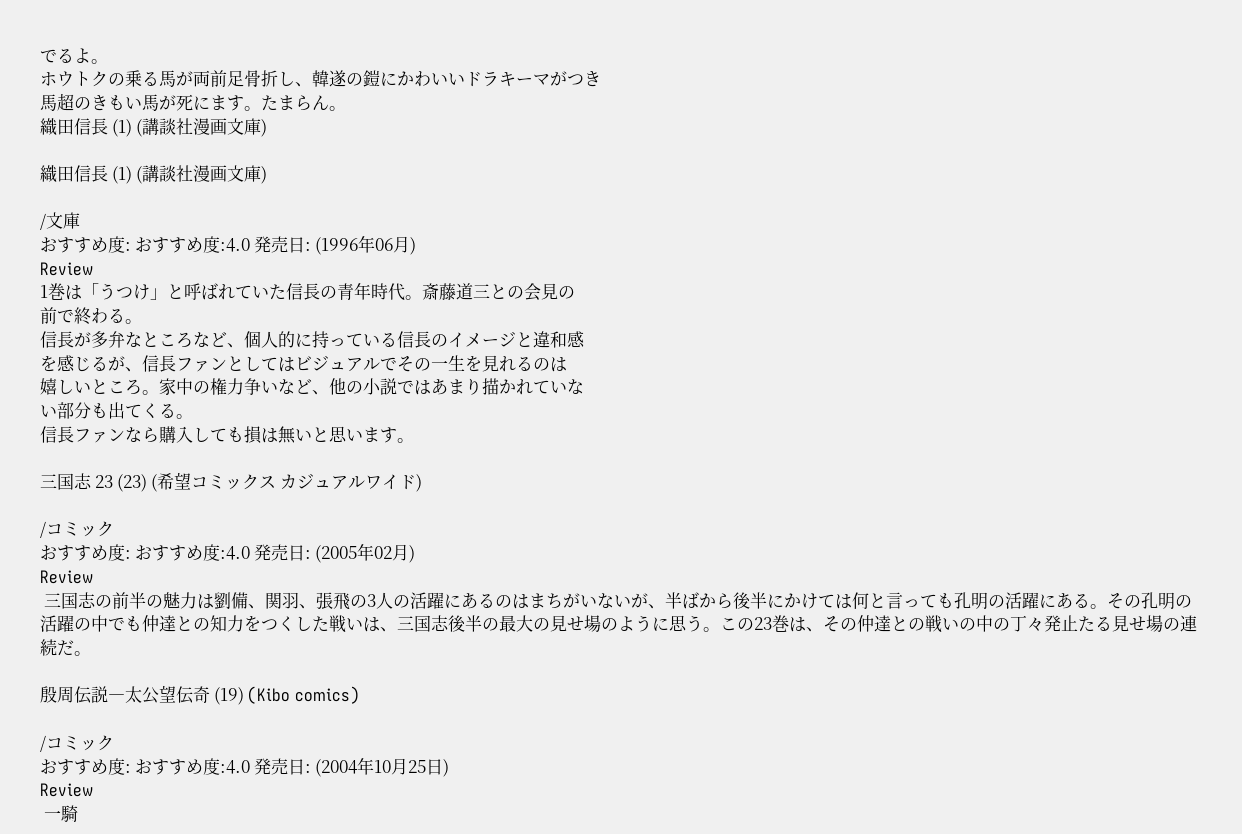でるよ。
ホウトクの乗る馬が両前足骨折し、韓遂の鎧にかわいいドラキーマがつき
馬超のきもい馬が死にます。たまらん。
織田信長 (1) (講談社漫画文庫)

織田信長 (1) (講談社漫画文庫)

/文庫
おすすめ度: おすすめ度:4.0 発売日: (1996年06月)
Review
1巻は「うつけ」と呼ばれていた信長の青年時代。斎藤道三との会見の
前で終わる。
信長が多弁なところなど、個人的に持っている信長のイメージと違和感
を感じるが、信長ファンとしてはビジュアルでその一生を見れるのは
嬉しいところ。家中の権力争いなど、他の小説ではあまり描かれていな
い部分も出てくる。
信長ファンなら購入しても損は無いと思います。

三国志 23 (23) (希望コミックス カジュアルワイド)

/コミック
おすすめ度: おすすめ度:4.0 発売日: (2005年02月)
Review
 三国志の前半の魅力は劉備、関羽、張飛の3人の活躍にあるのはまちがいないが、半ばから後半にかけては何と言っても孔明の活躍にある。その孔明の活躍の中でも仲達との知力をつくした戦いは、三国志後半の最大の見せ場のように思う。この23巻は、その仲達との戦いの中の丁々発止たる見せ場の連続だ。

殷周伝説―太公望伝奇 (19) (Kibo comics)

/コミック
おすすめ度: おすすめ度:4.0 発売日: (2004年10月25日)
Review
 一騎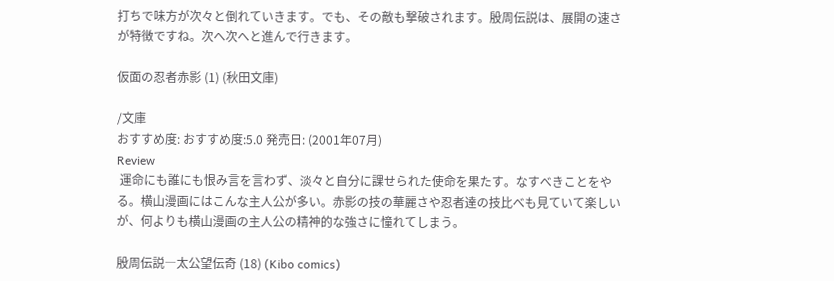打ちで味方が次々と倒れていきます。でも、その敵も撃破されます。殷周伝説は、展開の速さが特徴ですね。次へ次へと進んで行きます。

仮面の忍者赤影 (1) (秋田文庫)

/文庫
おすすめ度: おすすめ度:5.0 発売日: (2001年07月)
Review
 運命にも誰にも恨み言を言わず、淡々と自分に課せられた使命を果たす。なすべきことをやる。横山漫画にはこんな主人公が多い。赤影の技の華麗さや忍者達の技比べも見ていて楽しいが、何よりも横山漫画の主人公の精神的な強さに憧れてしまう。

殷周伝説―太公望伝奇 (18) (Kibo comics)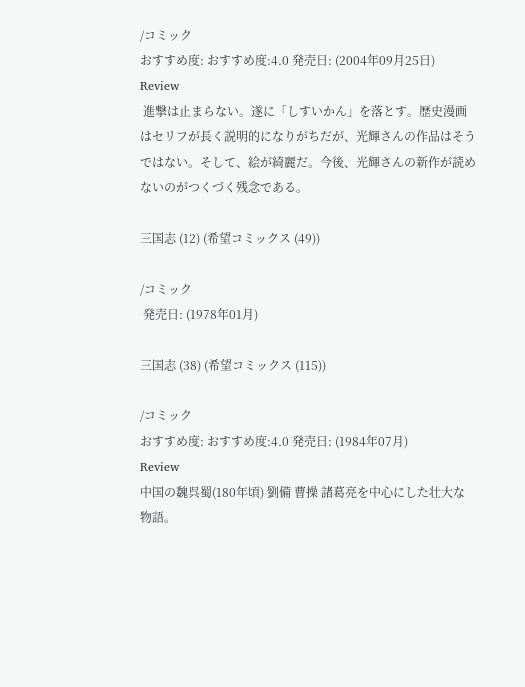/コミック
おすすめ度: おすすめ度:4.0 発売日: (2004年09月25日)
Review
 進撃は止まらない。遂に「しすいかん」を落とす。歴史漫画はセリフが長く説明的になりがちだが、光輝さんの作品はそうではない。そして、絵が綺麗だ。今後、光輝さんの新作が読めないのがつくづく残念である。

三国志 (12) (希望コミックス (49))

/コミック
 発売日: (1978年01月)

三国志 (38) (希望コミックス (115))

/コミック
おすすめ度: おすすめ度:4.0 発売日: (1984年07月)
Review
中国の魏呉蜀(180年頃) 劉備 曹操 諸葛亮を中心にした壮大な物語。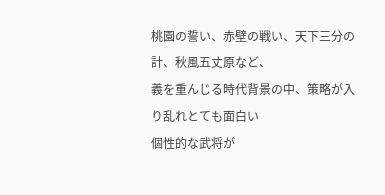桃園の誓い、赤壁の戦い、天下三分の計、秋風五丈原など、
義を重んじる時代背景の中、策略が入り乱れとても面白い
個性的な武将が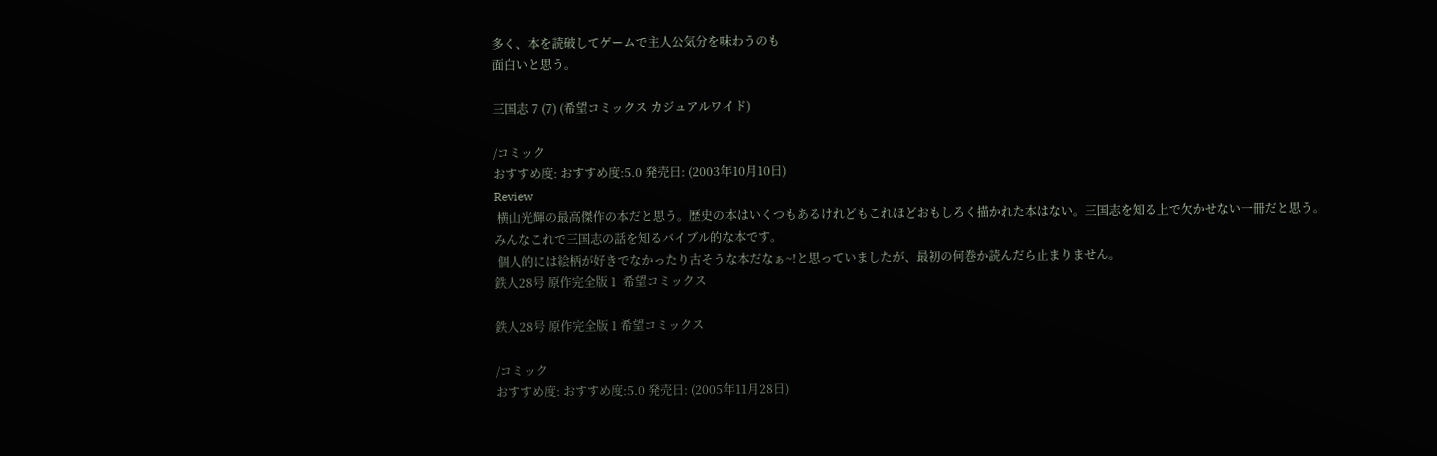多く、本を読破してゲームで主人公気分を味わうのも
面白いと思う。

三国志 7 (7) (希望コミックス カジュアルワイド)

/コミック
おすすめ度: おすすめ度:5.0 発売日: (2003年10月10日)
Review
 横山光輝の最高傑作の本だと思う。歴史の本はいくつもあるけれどもこれほどおもしろく描かれた本はない。三国志を知る上で欠かせない一冊だと思う。
みんなこれで三国志の話を知るバイブル的な本です。
 個人的には絵柄が好きでなかったり古そうな本だなぁ~!と思っていましたが、最初の何巻か読んだら止まりません。
鉄人28号 原作完全版 1  希望コミックス

鉄人28号 原作完全版 1 希望コミックス

/コミック
おすすめ度: おすすめ度:5.0 発売日: (2005年11月28日)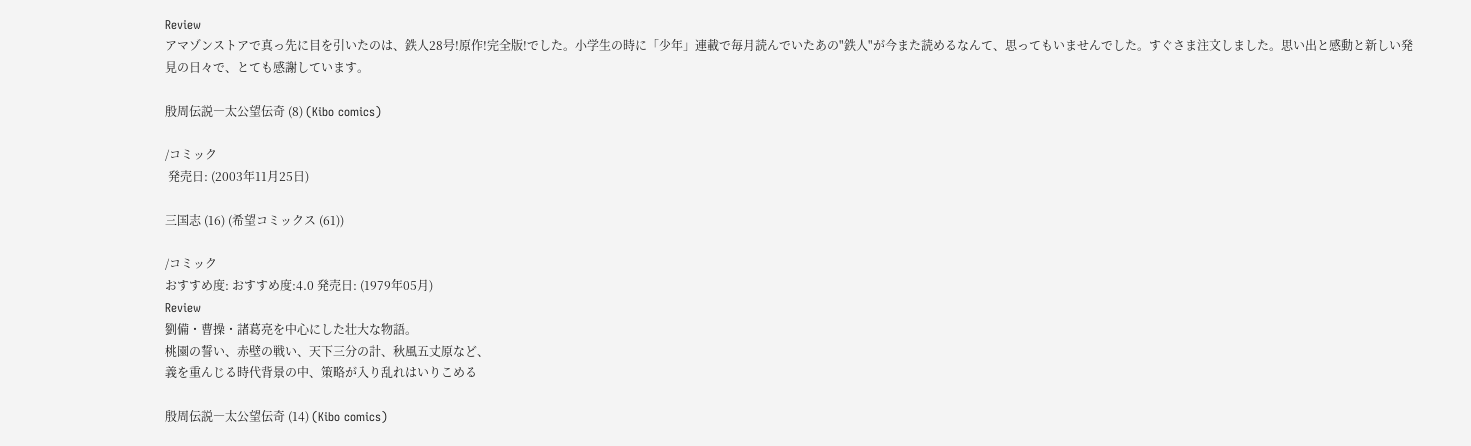Review
アマゾンストアで真っ先に目を引いたのは、鉄人28号!原作!完全版!でした。小学生の時に「少年」連載で毎月読んでいたあの"鉄人"が今また読めるなんて、思ってもいませんでした。すぐさま注文しました。思い出と感動と新しい発見の日々で、とても感謝しています。

殷周伝説―太公望伝奇 (8) (Kibo comics)

/コミック
 発売日: (2003年11月25日)

三国志 (16) (希望コミックス (61))

/コミック
おすすめ度: おすすめ度:4.0 発売日: (1979年05月)
Review
劉備・曹操・諸葛亮を中心にした壮大な物語。
桃園の誓い、赤壁の戦い、天下三分の計、秋風五丈原など、
義を重んじる時代背景の中、策略が入り乱れはいりこめる

殷周伝説―太公望伝奇 (14) (Kibo comics)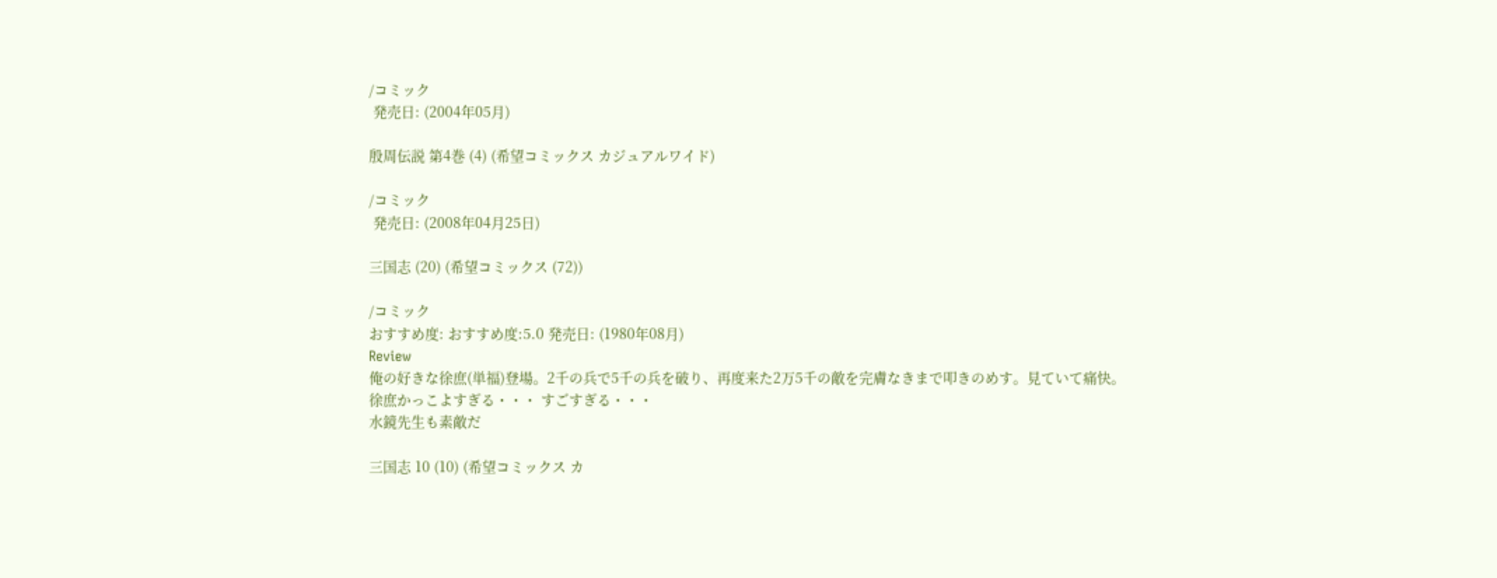/コミック
 発売日: (2004年05月)

殷周伝説 第4巻 (4) (希望コミックス カジュアルワイド)

/コミック
 発売日: (2008年04月25日)

三国志 (20) (希望コミックス (72))

/コミック
おすすめ度: おすすめ度:5.0 発売日: (1980年08月)
Review
俺の好きな徐庶(単福)登場。2千の兵で5千の兵を破り、再度来た2万5千の敵を完膚なきまで叩きのめす。見ていて痛快。
徐庶かっこよすぎる・・・ すごすぎる・・・
水鏡先生も素敵だ

三国志 10 (10) (希望コミックス カ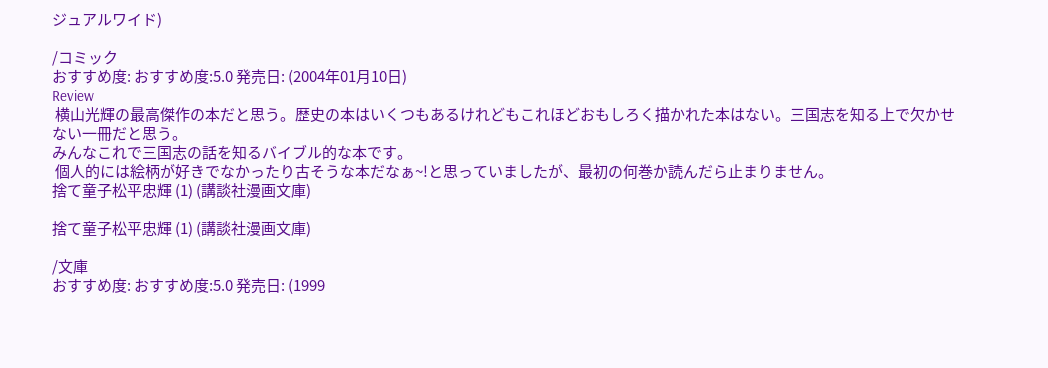ジュアルワイド)

/コミック
おすすめ度: おすすめ度:5.0 発売日: (2004年01月10日)
Review
 横山光輝の最高傑作の本だと思う。歴史の本はいくつもあるけれどもこれほどおもしろく描かれた本はない。三国志を知る上で欠かせない一冊だと思う。
みんなこれで三国志の話を知るバイブル的な本です。
 個人的には絵柄が好きでなかったり古そうな本だなぁ~!と思っていましたが、最初の何巻か読んだら止まりません。
捨て童子松平忠輝 (1) (講談社漫画文庫)

捨て童子松平忠輝 (1) (講談社漫画文庫)

/文庫
おすすめ度: おすすめ度:5.0 発売日: (1999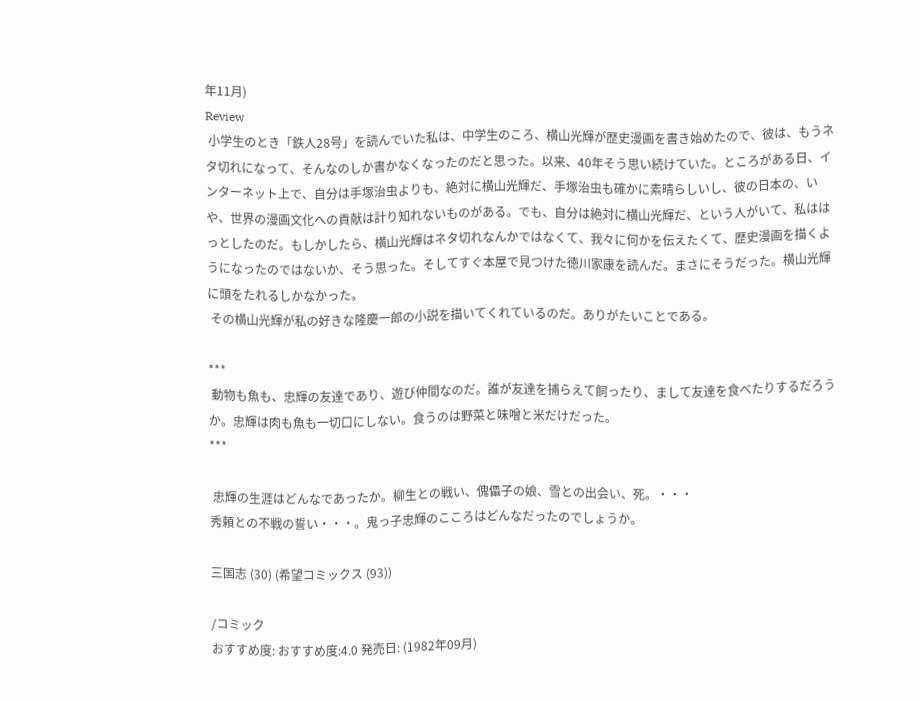年11月)
Review
 小学生のとき「鉄人28号」を読んでいた私は、中学生のころ、横山光輝が歴史漫画を書き始めたので、彼は、もうネタ切れになって、そんなのしか書かなくなったのだと思った。以来、40年そう思い続けていた。ところがある日、インターネット上で、自分は手塚治虫よりも、絶対に横山光輝だ、手塚治虫も確かに素晴らしいし、彼の日本の、いや、世界の漫画文化への貢献は計り知れないものがある。でも、自分は絶対に横山光輝だ、という人がいて、私ははっとしたのだ。もしかしたら、横山光輝はネタ切れなんかではなくて、我々に何かを伝えたくて、歴史漫画を描くようになったのではないか、そう思った。そしてすぐ本屋で見つけた徳川家康を読んだ。まさにそうだった。横山光輝に頭をたれるしかなかった。
 その横山光輝が私の好きな隆慶一郎の小説を描いてくれているのだ。ありがたいことである。

***
 動物も魚も、忠輝の友達であり、遊び仲間なのだ。誰が友達を捕らえて飼ったり、まして友達を食べたりするだろうか。忠輝は肉も魚も一切口にしない。食うのは野菜と味噌と米だけだった。
***

 忠輝の生涯はどんなであったか。柳生との戦い、傀儡子の娘、雪との出会い、死。・・・
秀頼との不戦の誓い・・・。鬼っ子忠輝のこころはどんなだったのでしょうか。

三国志 (30) (希望コミックス (93))

/コミック
おすすめ度: おすすめ度:4.0 発売日: (1982年09月)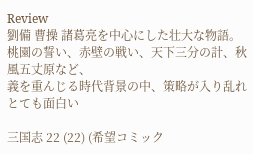Review
劉備 曹操 諸葛亮を中心にした壮大な物語。
桃園の誓い、赤壁の戦い、天下三分の計、秋風五丈原など、
義を重んじる時代背景の中、策略が入り乱れとても面白い

三国志 22 (22) (希望コミック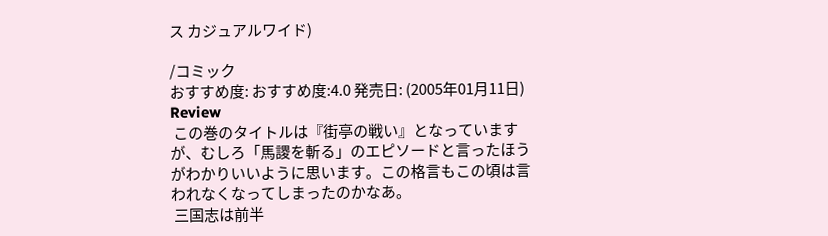ス カジュアルワイド)

/コミック
おすすめ度: おすすめ度:4.0 発売日: (2005年01月11日)
Review
 この巻のタイトルは『街亭の戦い』となっていますが、むしろ「馬謖を斬る」のエピソードと言ったほうがわかりいいように思います。この格言もこの頃は言われなくなってしまったのかなあ。
 三国志は前半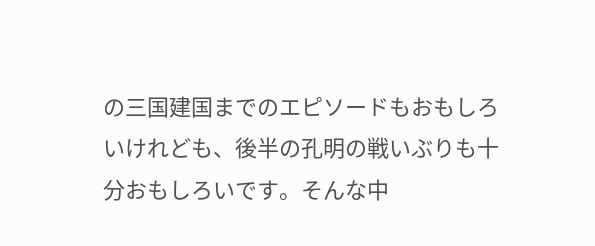の三国建国までのエピソードもおもしろいけれども、後半の孔明の戦いぶりも十分おもしろいです。そんな中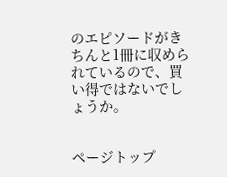のエピソードがきちんと1冊に収められているので、買い得ではないでしょうか。


ページトップ